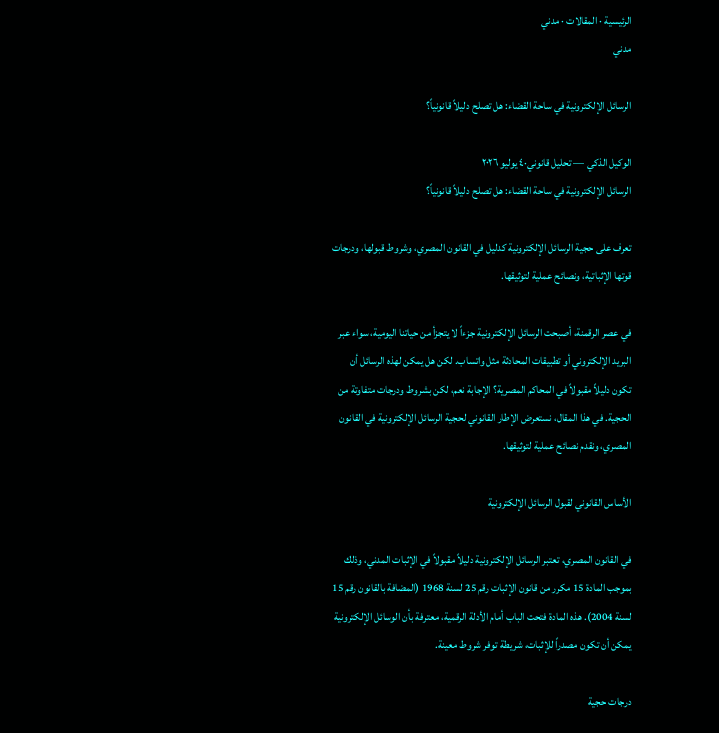الرئيسية · المقالات · مدني
مدني

الرسائل الإلكترونية في ساحة القضاء: هل تصلح دليلاً قانونياً؟

الوكيل الذكي — تحليل قانوني·٤ يوليو ٢٠٢٦
الرسائل الإلكترونية في ساحة القضاء: هل تصلح دليلاً قانونياً؟

تعرف على حجية الرسائل الإلكترونية كدليل في القانون المصري، وشروط قبولها، ودرجات قوتها الإثباتية، ونصائح عملية لتوثيقها.

في عصر الرقمنة، أصبحت الرسائل الإلكترونية جزءاً لا يتجزأ من حياتنا اليومية، سواء عبر البريد الإلكتروني أو تطبيقات المحادثة مثل واتساب. لكن هل يمكن لهذه الرسائل أن تكون دليلاً مقبولاً في المحاكم المصرية؟ الإجابة نعم، لكن بشروط ودرجات متفاوتة من الحجية. في هذا المقال، نستعرض الإطار القانوني لحجية الرسائل الإلكترونية في القانون المصري، ونقدم نصائح عملية لتوثيقها.

الأساس القانوني لقبول الرسائل الإلكترونية

في القانون المصري، تعتبر الرسائل الإلكترونية دليلاً مقبولاً في الإثبات المدني، وذلك بموجب المادة 15 مكرر من قانون الإثبات رقم 25 لسنة 1968 (المضافة بالقانون رقم 15 لسنة 2004). هذه المادة فتحت الباب أمام الأدلة الرقمية، معترفة بأن الوسائل الإلكترونية يمكن أن تكون مصدراً للإثبات، شريطة توفر شروط معينة.

درجات حجية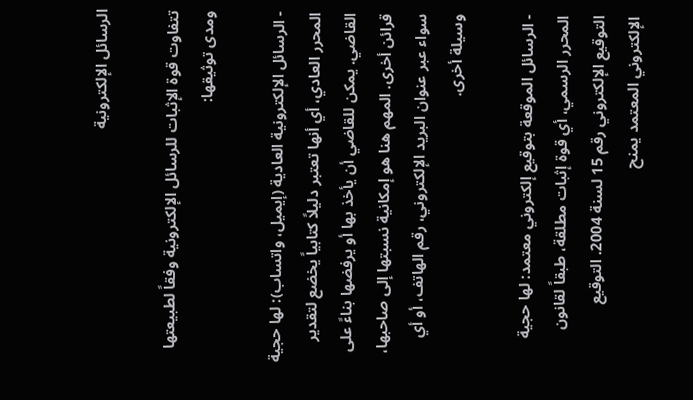الرسائل الإلكترونية

تتفاوت قوة الإثبات للرسائل الإلكترونية وفقاً لطبيعتها ومدى توثيقها:

- الرسائل الإلكترونية العادية (إيميل، واتساب): لها حجية المحرر العادي، أي أنها تعتبر دليلاً كتابياً يخضع لتقدير القاضي. يمكن للقاضي أن يأخذ بها أو يرفضها بناءً على قرائن أخرى. المهم هنا هو إمكانية نسبتها إلى صاحبها، سواء عبر عنوان البريد الإلكتروني، رقم الهاتف، أو أي وسيلة أخرى.

- الرسائل الموقعة بتوقيع إلكتروني معتمد: لها حجية المحرر الرسمي، أي قوة إثبات مطلقة، طبقاً لقانون التوقيع الإلكتروني رقم 15 لسنة 2004. التوقيع الإلكتروني المعتمد يمنح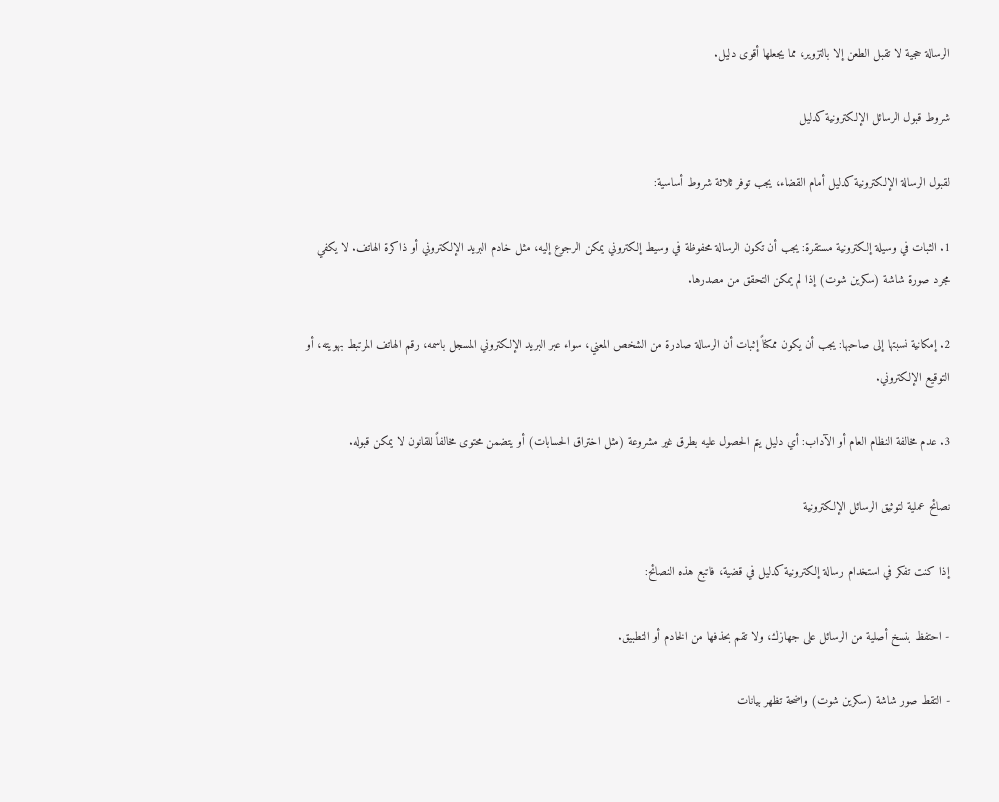الرسالة حجية لا تقبل الطعن إلا بالتزوير، مما يجعلها أقوى دليل.

شروط قبول الرسائل الإلكترونية كدليل

لقبول الرسالة الإلكترونية كدليل أمام القضاء، يجب توفر ثلاثة شروط أساسية:

1. الثبات في وسيلة إلكترونية مستقرة: يجب أن تكون الرسالة محفوظة في وسيط إلكتروني يمكن الرجوع إليه، مثل خادم البريد الإلكتروني أو ذاكرة الهاتف. لا يكفي مجرد صورة شاشة (سكرين شوت) إذا لم يمكن التحقق من مصدرها.

2. إمكانية نسبتها إلى صاحبها: يجب أن يكون ممكناً إثبات أن الرسالة صادرة من الشخص المعني، سواء عبر البريد الإلكتروني المسجل باسمه، رقم الهاتف المرتبط بهويته، أو التوقيع الإلكتروني.

3. عدم مخالفة النظام العام أو الآداب: أي دليل يتم الحصول عليه بطرق غير مشروعة (مثل اختراق الحسابات) أو يتضمن محتوى مخالفاً للقانون لا يمكن قبوله.

نصائح عملية لتوثيق الرسائل الإلكترونية

إذا كنت تفكر في استخدام رسالة إلكترونية كدليل في قضية، فاتبع هذه النصائح:

- احتفظ بنسخ أصلية من الرسائل على جهازك، ولا تقم بحذفها من الخادم أو التطبيق.

- التقط صور شاشة (سكرين شوت) واضحة تظهر بيانات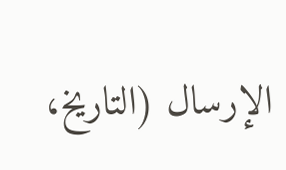الإرسال (التاريخ،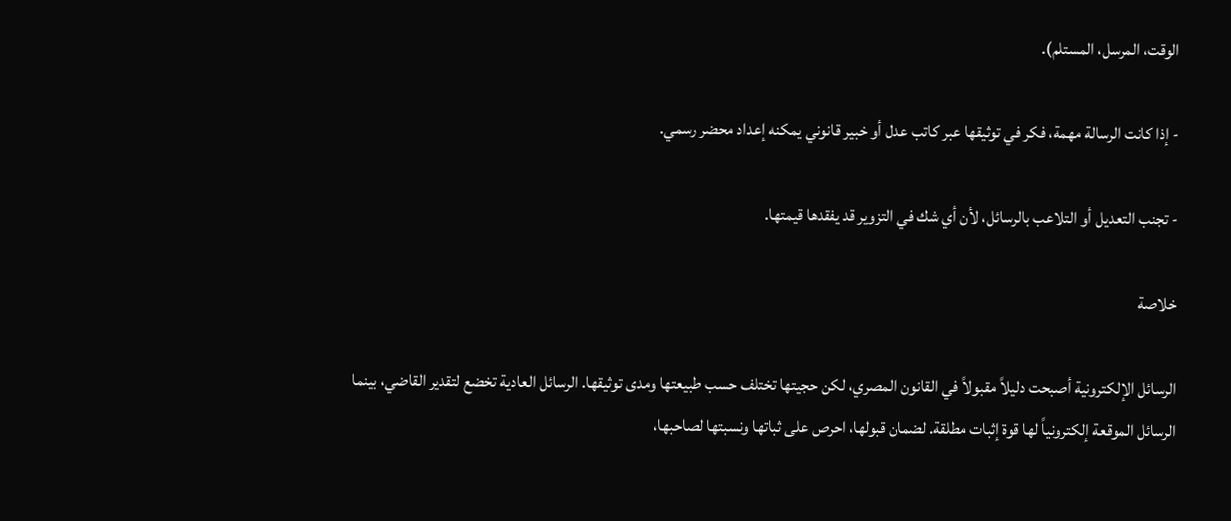الوقت، المرسل، المستلم).

- إذا كانت الرسالة مهمة، فكر في توثيقها عبر كاتب عدل أو خبير قانوني يمكنه إعداد محضر رسمي.

- تجنب التعديل أو التلاعب بالرسائل، لأن أي شك في التزوير قد يفقدها قيمتها.

خلاصة

الرسائل الإلكترونية أصبحت دليلاً مقبولاً في القانون المصري، لكن حجيتها تختلف حسب طبيعتها ومدى توثيقها. الرسائل العادية تخضع لتقدير القاضي، بينما الرسائل الموقعة إلكترونياً لها قوة إثبات مطلقة. لضمان قبولها، احرص على ثباتها ونسبتها لصاحبها،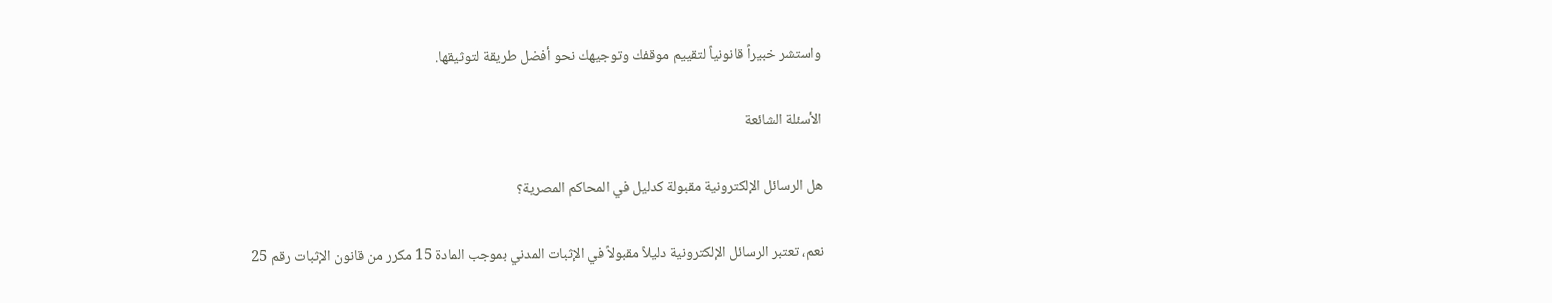واستشر خبيراً قانونياً لتقييم موقفك وتوجيهك نحو أفضل طريقة لتوثيقها.

الأسئلة الشائعة

هل الرسائل الإلكترونية مقبولة كدليل في المحاكم المصرية؟

نعم، تعتبر الرسائل الإلكترونية دليلاً مقبولاً في الإثبات المدني بموجب المادة 15 مكرر من قانون الإثبات رقم 25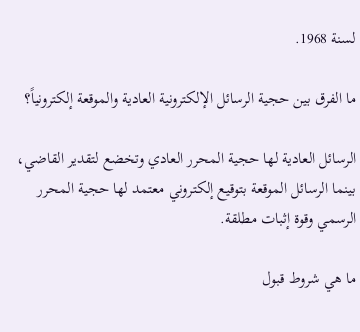لسنة 1968.

ما الفرق بين حجية الرسائل الإلكترونية العادية والموقعة إلكترونياً؟

الرسائل العادية لها حجية المحرر العادي وتخضع لتقدير القاضي، بينما الرسائل الموقعة بتوقيع إلكتروني معتمد لها حجية المحرر الرسمي وقوة إثبات مطلقة.

ما هي شروط قبول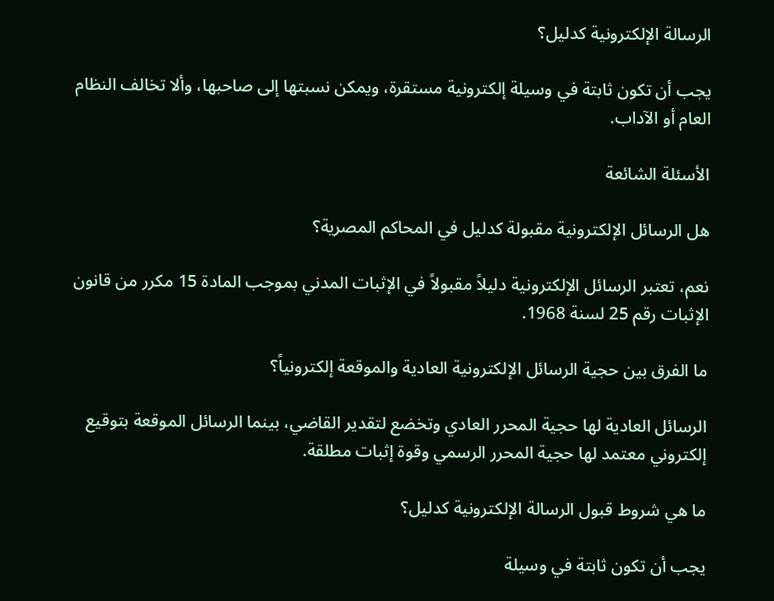الرسالة الإلكترونية كدليل؟

يجب أن تكون ثابتة في وسيلة إلكترونية مستقرة، ويمكن نسبتها إلى صاحبها، وألا تخالف النظام العام أو الآداب.

الأسئلة الشائعة

هل الرسائل الإلكترونية مقبولة كدليل في المحاكم المصرية؟

نعم، تعتبر الرسائل الإلكترونية دليلاً مقبولاً في الإثبات المدني بموجب المادة 15 مكرر من قانون الإثبات رقم 25 لسنة 1968.

ما الفرق بين حجية الرسائل الإلكترونية العادية والموقعة إلكترونياً؟

الرسائل العادية لها حجية المحرر العادي وتخضع لتقدير القاضي، بينما الرسائل الموقعة بتوقيع إلكتروني معتمد لها حجية المحرر الرسمي وقوة إثبات مطلقة.

ما هي شروط قبول الرسالة الإلكترونية كدليل؟

يجب أن تكون ثابتة في وسيلة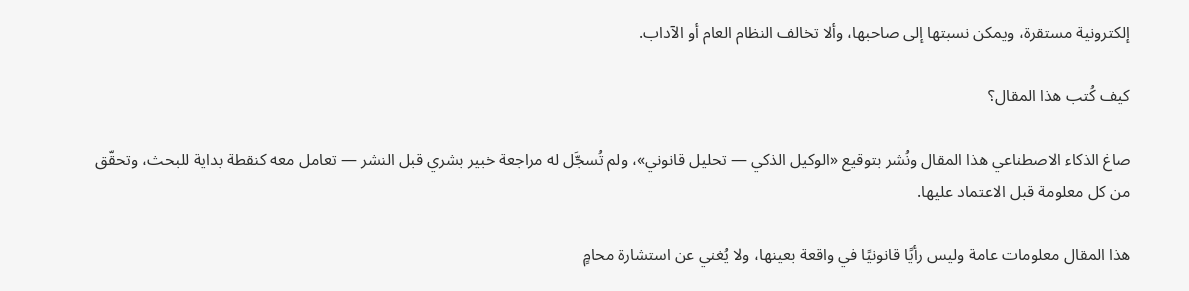إلكترونية مستقرة، ويمكن نسبتها إلى صاحبها، وألا تخالف النظام العام أو الآداب.

كيف كُتب هذا المقال؟

صاغ الذكاء الاصطناعي هذا المقال ونُشر بتوقيع «الوكيل الذكي — تحليل قانوني»، ولم تُسجَّل له مراجعة خبير بشري قبل النشر — تعامل معه كنقطة بداية للبحث، وتحقّق من كل معلومة قبل الاعتماد عليها.

هذا المقال معلومات عامة وليس رأيًا قانونيًا في واقعة بعينها، ولا يُغني عن استشارة محامٍ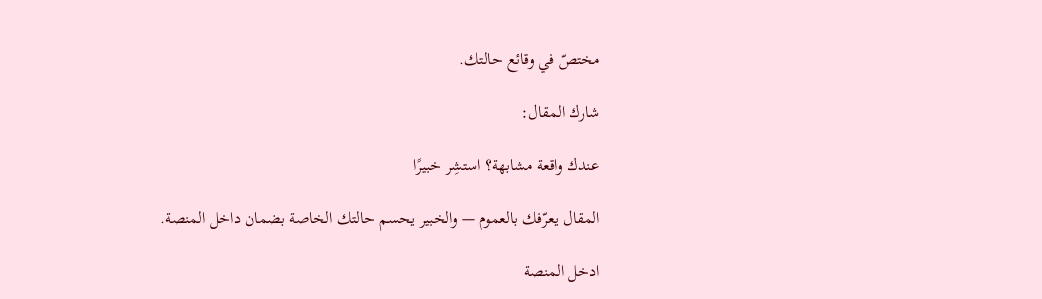مختصّ في وقائع حالتك.

شارك المقال:

عندك واقعة مشابهة؟ استشِر خبيرًا

المقال يعرّفك بالعموم — والخبير يحسم حالتك الخاصة بضمان داخل المنصة.

ادخل المنصة